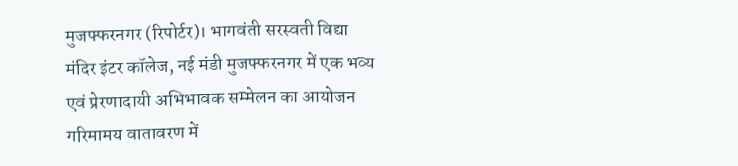मुजफ्फरनगर (रिपोर्टर)। भागवंती सरस्वती विद्या मंदिर इंटर कॉलेज, नई मंडी मुजफ्फरनगर में एक भव्य एवं प्रेरणादायी अभिभावक सम्मेलन का आयोजन गरिमामय वातावरण में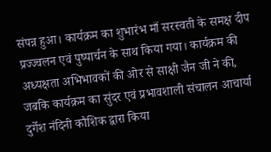संपन्न हुआ। कार्यक्रम का शुभारंभ माँ सरस्वती के समक्ष दीप प्रज्ज्वलन एवं पुष्पार्चन के साथ किया गया। कार्यक्रम की अध्यक्षता अभिभावकों की ओर से साक्षी जैन जी ने की, जबकि कार्यक्रम का सुंदर एवं प्रभावशाली संचालन आचार्या दुर्गेश नंदिनी कौशिक द्वारा किया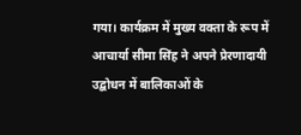गया। कार्यक्रम में मुख्य वक्ता के रूप में आचार्या सीमा सिंह ने अपने प्रेरणादायी उद्बोधन में बालिकाओं के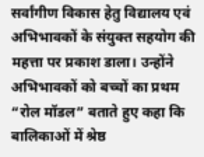सर्वांगीण विकास हेतु विद्यालय एवं अभिभावकों के संयुक्त सहयोग की महत्ता पर प्रकाश डाला। उन्होंने अभिभावकों को बच्चों का प्रथम “रोल मॉडल” बताते हुए कहा कि बालिकाओं में श्रेष्ठ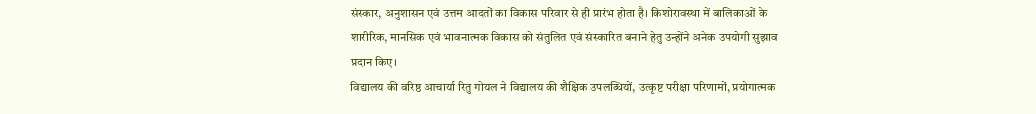संस्कार, अनुशासन एवं उत्तम आदतों का विकास परिवार से ही प्रारंभ होता है। किशोरावस्था में बालिकाओं के शारीरिक, मानसिक एवं भावनात्मक विकास को संतुलित एवं संस्कारित बनाने हेतु उन्होंने अनेक उपयोगी सुझाव प्रदान किए।
विद्यालय की वरिष्ठ आचार्या रितु गोयल ने विद्यालय की शैक्षिक उपलब्धियों, उत्कृष्ट परीक्षा परिणामों, प्रयोगात्मक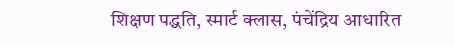शिक्षण पद्धति, स्मार्ट क्लास, पंचेंद्रिय आधारित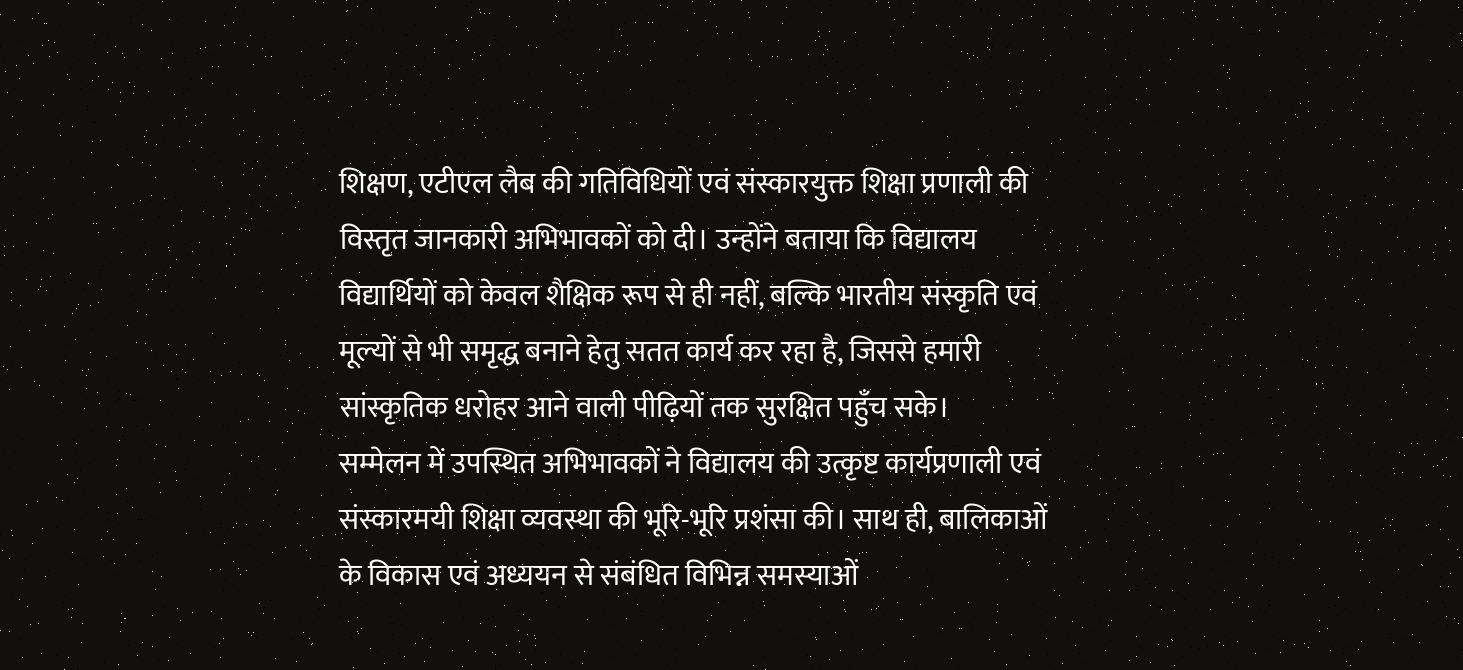शिक्षण, एटीएल लैब की गतिविधियों एवं संस्कारयुक्त शिक्षा प्रणाली की विस्तृत जानकारी अभिभावकों को दी। उन्होंने बताया कि विद्यालय विद्यार्थियों को केवल शैक्षिक रूप से ही नहीं, बल्कि भारतीय संस्कृति एवं मूल्यों से भी समृद्ध बनाने हेतु सतत कार्य कर रहा है, जिससे हमारी सांस्कृतिक धरोहर आने वाली पीढ़ियों तक सुरक्षित पहुँच सके।
सम्मेलन में उपस्थित अभिभावकों ने विद्यालय की उत्कृष्ट कार्यप्रणाली एवं संस्कारमयी शिक्षा व्यवस्था की भूरि-भूरि प्रशंसा की। साथ ही, बालिकाओं के विकास एवं अध्ययन से संबंधित विभिन्न समस्याओं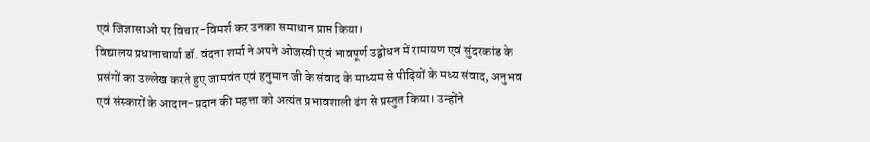एवं जिज्ञासाओं पर विचार-विमर्श कर उनका समाधान प्राप्त किया।
विद्यालय प्रधानाचार्या डॉ. वंदना शर्मा ने अपने ओजस्वी एवं भावपूर्ण उद्बोधन में रामायण एवं सुंदरकांड के प्रसंगों का उल्लेख करते हुए जामवंत एवं हनुमान जी के संवाद के माध्यम से पीढ़ियों के मध्य संवाद, अनुभव एवं संस्कारों के आदान-प्रदान की महत्ता को अत्यंत प्रभावशाली ढंग से प्रस्तुत किया। उन्होंने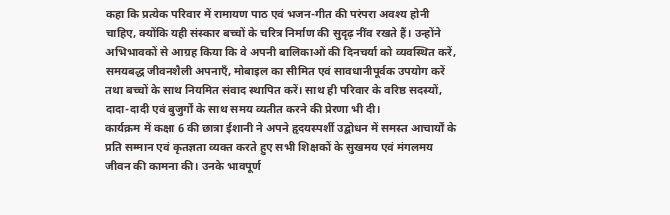कहा कि प्रत्येक परिवार में रामायण पाठ एवं भजन-गीत की परंपरा अवश्य होनी चाहिए, क्योंकि यही संस्कार बच्चों के चरित्र निर्माण की सुदृढ़ नींव रखते हैं। उन्होंने अभिभावकों से आग्रह किया कि वे अपनी बालिकाओं की दिनचर्या को व्यवस्थित करें, समयबद्ध जीवनशैली अपनाएँ, मोबाइल का सीमित एवं सावधानीपूर्वक उपयोग करें तथा बच्चों के साथ नियमित संवाद स्थापित करें। साथ ही परिवार के वरिष्ठ सदस्यों, दादा-दादी एवं बुजुर्गों के साथ समय व्यतीत करने की प्रेरणा भी दी।
कार्यक्रम में कक्षा 6 की छात्रा ईशानी ने अपने हृदयस्पर्शी उद्बोधन में समस्त आचार्यों के प्रति सम्मान एवं कृतज्ञता व्यक्त करते हुए सभी शिक्षकों के सुखमय एवं मंगलमय जीवन की कामना की। उनके भावपूर्ण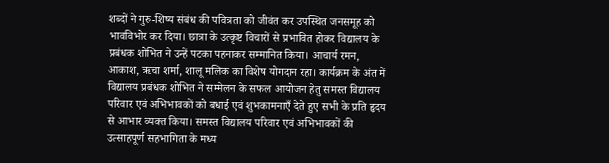शब्दों ने गुरु-शिष्य संबंध की पवित्रता को जीवंत कर उपस्थित जनसमूह को भावविभोर कर दिया। छात्रा के उत्कृष्ट विचारों से प्रभावित होकर विद्यालय के प्रबंधक शोभित ने उन्हें पटका पहनाकर सम्मानित किया। आचार्य रमन, आकाश, ऋचा शर्मा, शालू मलिक का विशेष योगदान रहा। कार्यक्रम के अंत में विद्यालय प्रबंधक शोभित ने सम्मेलन के सफल आयोजन हेतु समस्त विद्यालय परिवार एवं अभिभावकों को बधाई एवं शुभकामनाएँ देते हुए सभी के प्रति हृदय से आभार व्यक्त किया। समस्त विद्यालय परिवार एवं अभिभावकों की उत्साहपूर्ण सहभागिता के मध्य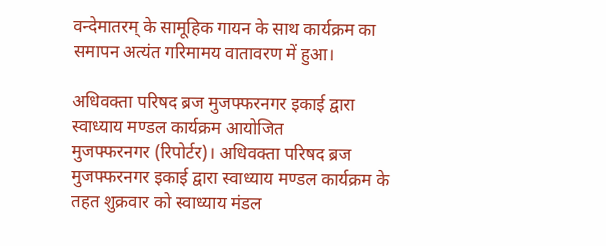वन्देमातरम् के सामूहिक गायन के साथ कार्यक्रम का समापन अत्यंत गरिमामय वातावरण में हुआ।

अधिवक्ता परिषद ब्रज मुजफ्फरनगर इकाई द्वारा स्वाध्याय मण्डल कार्यक्रम आयोजित
मुजफ्फरनगर (रिपोर्टर)। अधिवक्ता परिषद ब्रज मुजफ्फरनगर इकाई द्वारा स्वाध्याय मण्डल कार्यक्रम के तहत शुक्रवार को स्वाध्याय मंडल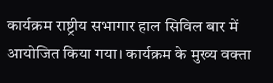कार्यक्रम राष्ट्रीय सभागार हाल सिविल बार में आयोजित किया गया। कार्यक्रम के मुख्य वक्ता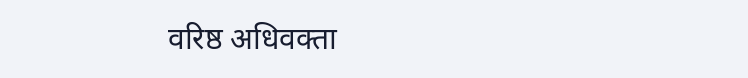वरिष्ठ अधिवक्ता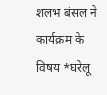शलभ बंसल ने कार्यक्रम के विषय *घरेलू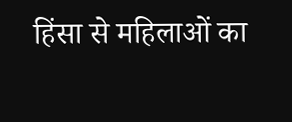हिंसा से महिलाओं का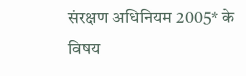संरक्षण अधिनियम 2005* के विषय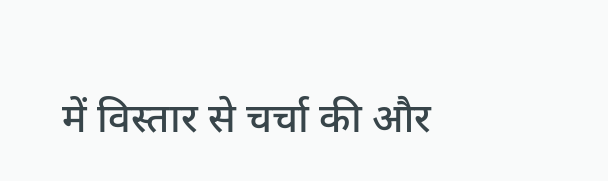में विस्तार से चर्चा की और